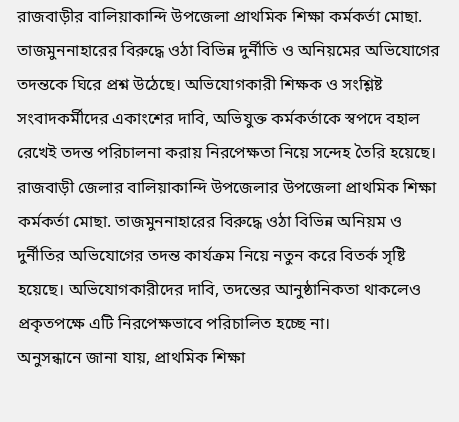রাজবাড়ীর বালিয়াকান্দি উপজেলা প্রাথমিক শিক্ষা কর্মকর্তা মোছা. তাজমুননাহারের বিরুদ্ধে ওঠা বিভিন্ন দুর্নীতি ও অনিয়মের অভিযোগের তদন্তকে ঘিরে প্রশ্ন উঠেছে। অভিযোগকারী শিক্ষক ও সংশ্লিষ্ট সংবাদকর্মীদের একাংশের দাবি, অভিযুক্ত কর্মকর্তাকে স্বপদে বহাল রেখেই তদন্ত পরিচালনা করায় নিরপেক্ষতা নিয়ে সন্দেহ তৈরি হয়েছে।
রাজবাড়ী জেলার বালিয়াকান্দি উপজেলার উপজেলা প্রাথমিক শিক্ষা কর্মকর্তা মোছা. তাজমুননাহারের বিরুদ্ধে ওঠা বিভিন্ন অনিয়ম ও দুর্নীতির অভিযোগের তদন্ত কার্যক্রম নিয়ে নতুন করে বিতর্ক সৃষ্টি হয়েছে। অভিযোগকারীদের দাবি, তদন্তের আনুষ্ঠানিকতা থাকলেও প্রকৃতপক্ষে এটি নিরপেক্ষভাবে পরিচালিত হচ্ছে না।
অনুসন্ধানে জানা যায়, প্রাথমিক শিক্ষা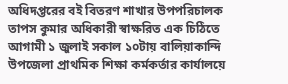অধিদপ্তরের বই বিতরণ শাখার উপপরিচালক তাপস কুমার অধিকারী স্বাক্ষরিত এক চিঠিতে আগামী ১ জুলাই সকাল ১০টায় বালিয়াকান্দি উপজেলা প্রাথমিক শিক্ষা কর্মকর্তার কার্যালয়ে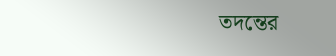তদন্তের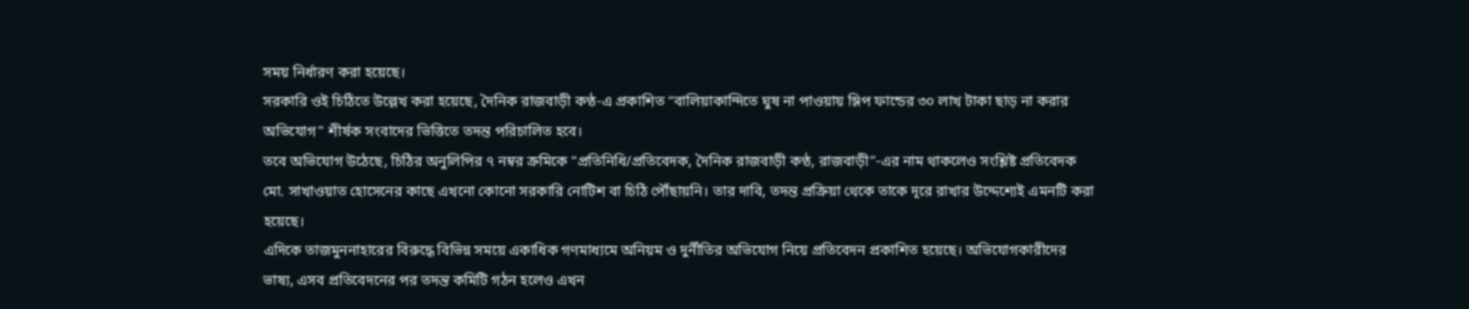সময় নির্ধারণ করা হয়েছে।
সরকারি ওই চিঠিতে উল্লেখ করা হয়েছে, দৈনিক রাজবাড়ী কণ্ঠ-এ প্রকাশিত “বালিয়াকান্দিতে ঘুষ না পাওয়ায় স্লিপ ফান্ডের ৩০ লাখ টাকা ছাড় না করার অভিযোগ” শীর্ষক সংবাদের ভিত্তিতে তদন্ত পরিচালিত হবে।
তবে অভিযোগ উঠেছে, চিঠির অনুলিপির ৭ নম্বর ক্রমিকে “প্রতিনিধি/প্রতিবেদক, দৈনিক রাজবাড়ী কণ্ঠ, রাজবাড়ী”-এর নাম থাকলেও সংশ্লিষ্ট প্রতিবেদক মো. সাখাওয়াত হোসেনের কাছে এখনো কোনো সরকারি নোটিশ বা চিঠি পৌঁছায়নি। তার দাবি, তদন্ত প্রক্রিয়া থেকে তাকে দূরে রাখার উদ্দেশ্যেই এমনটি করা হয়েছে।
এদিকে তাজমুননাহারের বিরুদ্ধে বিভিন্ন সময়ে একাধিক গণমাধ্যমে অনিয়ম ও দুর্নীতির অভিযোগ নিয়ে প্রতিবেদন প্রকাশিত হয়েছে। অভিযোগকারীদের ভাষ্য, এসব প্রতিবেদনের পর তদন্ত কমিটি গঠন হলেও এখন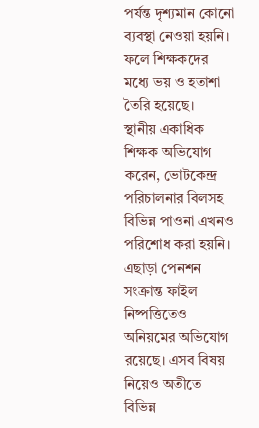পর্যন্ত দৃশ্যমান কোনো ব্যবস্থা নেওয়া হয়নি। ফলে শিক্ষকদের মধ্যে ভয় ও হতাশা তৈরি হয়েছে।
স্থানীয় একাধিক শিক্ষক অভিযোগ করেন, ভোটকেন্দ্র পরিচালনার বিলসহ বিভিন্ন পাওনা এখনও পরিশোধ করা হয়নি। এছাড়া পেনশন সংক্রান্ত ফাইল নিষ্পত্তিতেও অনিয়মের অভিযোগ রয়েছে। এসব বিষয় নিয়েও অতীতে বিভিন্ন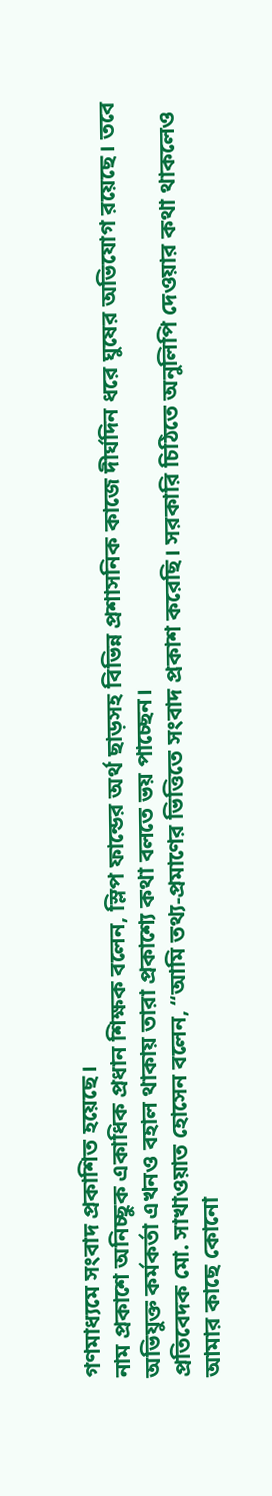গণমাধ্যমে সংবাদ প্রকাশিত হয়েছে।
নাম প্রকাশে অনিচ্ছুক একাধিক প্রধান শিক্ষক বলেন, স্লিপ ফান্ডের অর্থ ছাড়সহ বিভিন্ন প্রশাসনিক কাজে দীর্ঘদিন ধরে ঘুষের অভিযোগ রয়েছে। তবে অভিযুক্ত কর্মকর্তা এখনও বহাল থাকায় তারা প্রকাশ্যে কথা বলতে ভয় পাচ্ছেন।
প্রতিবেদক মো. সাখাওয়াত হোসেন বলেন, “আমি তথ্য-প্রমাণের ভিত্তিতে সংবাদ প্রকাশ করেছি। সরকারি চিঠিতে অনুলিপি দেওয়ার কথা থাকলেও আমার কাছে কোনো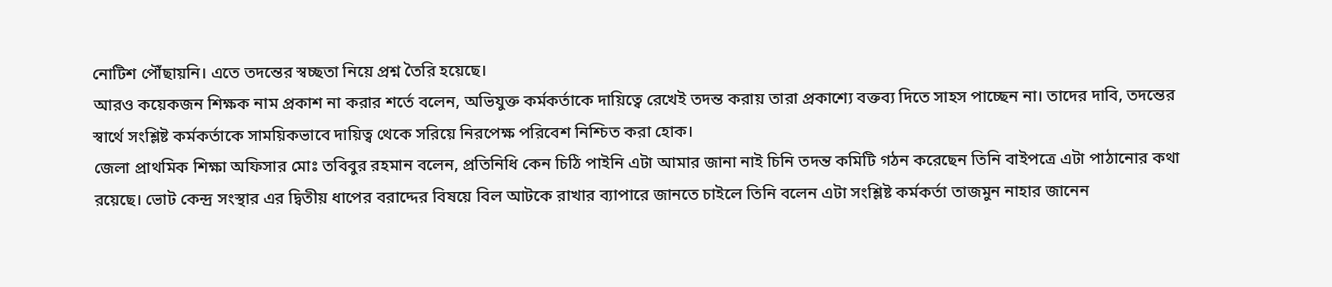নোটিশ পৌঁছায়নি। এতে তদন্তের স্বচ্ছতা নিয়ে প্রশ্ন তৈরি হয়েছে।
আরও কয়েকজন শিক্ষক নাম প্রকাশ না করার শর্তে বলেন, অভিযুক্ত কর্মকর্তাকে দায়িত্বে রেখেই তদন্ত করায় তারা প্রকাশ্যে বক্তব্য দিতে সাহস পাচ্ছেন না। তাদের দাবি, তদন্তের স্বার্থে সংশ্লিষ্ট কর্মকর্তাকে সাময়িকভাবে দায়িত্ব থেকে সরিয়ে নিরপেক্ষ পরিবেশ নিশ্চিত করা হোক।
জেলা প্রাথমিক শিক্ষা অফিসার মোঃ তবিবুর রহমান বলেন, প্রতিনিধি কেন চিঠি পাইনি এটা আমার জানা নাই চিনি তদন্ত কমিটি গঠন করেছেন তিনি বাইপত্রে এটা পাঠানোর কথা রয়েছে। ভোট কেন্দ্র সংস্থার এর দ্বিতীয় ধাপের বরাদ্দের বিষয়ে বিল আটকে রাখার ব্যাপারে জানতে চাইলে তিনি বলেন এটা সংশ্লিষ্ট কর্মকর্তা তাজমুন নাহার জানেন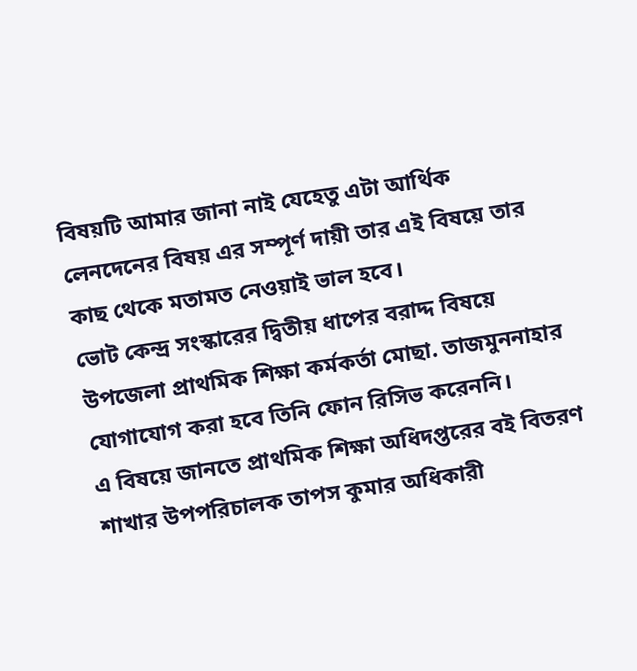বিষয়টি আমার জানা নাই যেহেতু এটা আর্থিক লেনদেনের বিষয় এর সম্পূর্ণ দায়ী তার এই বিষয়ে তার কাছ থেকে মতামত নেওয়াই ভাল হবে।
ভোট কেন্দ্র সংস্কারের দ্বিতীয় ধাপের বরাদ্দ বিষয়ে উপজেলা প্রাথমিক শিক্ষা কর্মকর্তা মোছা. তাজমুননাহার যোগাযোগ করা হবে তিনি ফোন রিসিভ করেননি।
এ বিষয়ে জানতে প্রাথমিক শিক্ষা অধিদপ্তরের বই বিতরণ শাখার উপপরিচালক তাপস কুমার অধিকারী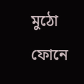মুঠো ফোনে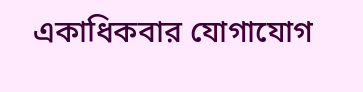একাধিকবার যোগাযোগ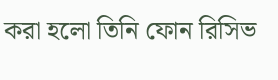করা হলো তিনি ফোন রিসিভ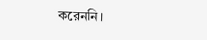করেননি।